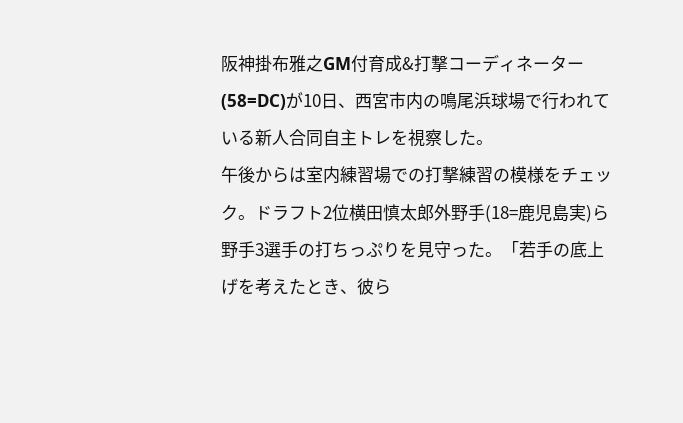阪神掛布雅之GM付育成&打撃コーディネーター(58=DC)が10日、西宮市内の鳴尾浜球場で行われている新人合同自主トレを視察した。
午後からは室内練習場での打撃練習の模様をチェック。ドラフト2位横田慎太郎外野手(18=鹿児島実)ら野手3選手の打ちっぷりを見守った。「若手の底上げを考えたとき、彼ら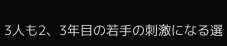3人も2、3年目の若手の刺激になる選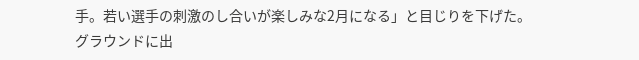手。若い選手の刺激のし合いが楽しみな2月になる」と目じりを下げた。
グラウンドに出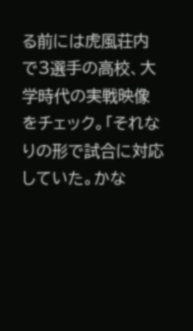る前には虎風荘内で3選手の高校、大学時代の実戦映像をチェック。「それなりの形で試合に対応していた。かな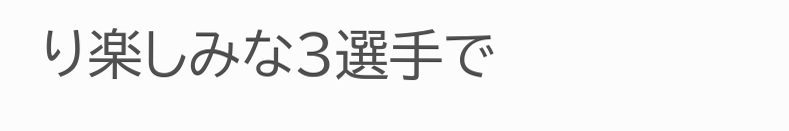り楽しみな3選手で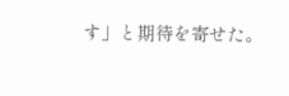す」と期待を寄せた。